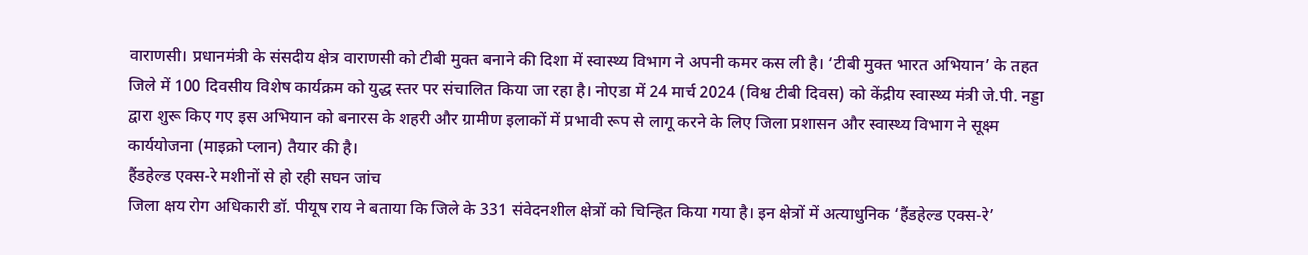वाराणसी। प्रधानमंत्री के संसदीय क्षेत्र वाराणसी को टीबी मुक्त बनाने की दिशा में स्वास्थ्य विभाग ने अपनी कमर कस ली है। ‘टीबी मुक्त भारत अभियान’ के तहत जिले में 100 दिवसीय विशेष कार्यक्रम को युद्ध स्तर पर संचालित किया जा रहा है। नोएडा में 24 मार्च 2024 (विश्व टीबी दिवस) को केंद्रीय स्वास्थ्य मंत्री जे.पी. नड्डा द्वारा शुरू किए गए इस अभियान को बनारस के शहरी और ग्रामीण इलाकों में प्रभावी रूप से लागू करने के लिए जिला प्रशासन और स्वास्थ्य विभाग ने सूक्ष्म कार्ययोजना (माइक्रो प्लान) तैयार की है।
हैंडहेल्ड एक्स-रे मशीनों से हो रही सघन जांच
जिला क्षय रोग अधिकारी डॉ. पीयूष राय ने बताया कि जिले के 331 संवेदनशील क्षेत्रों को चिन्हित किया गया है। इन क्षेत्रों में अत्याधुनिक ‘हैंडहेल्ड एक्स-रे’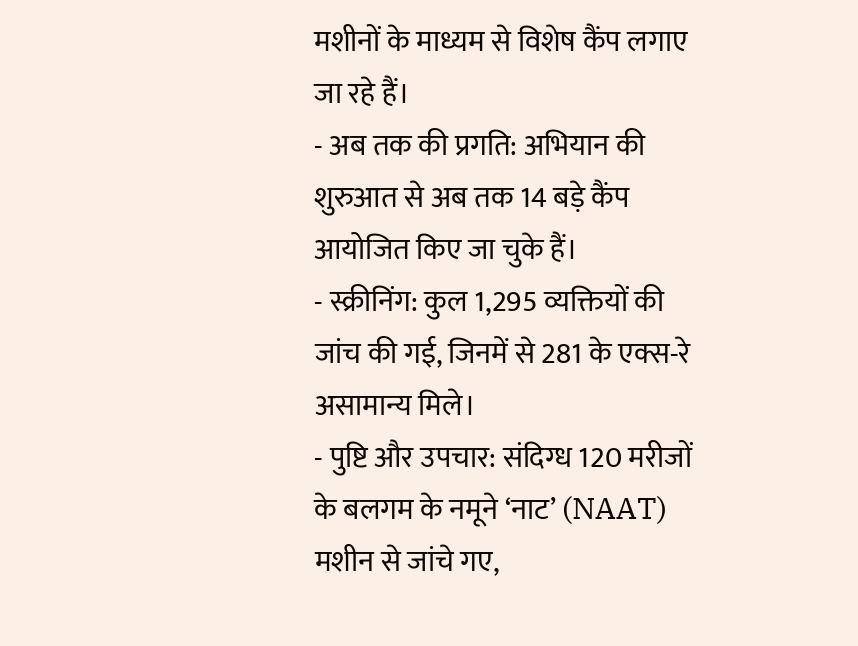मशीनों के माध्यम से विशेष कैंप लगाए जा रहे हैं।
- अब तक की प्रगति: अभियान की शुरुआत से अब तक 14 बड़े कैंप आयोजित किए जा चुके हैं।
- स्क्रीनिंग: कुल 1,295 व्यक्तियों की जांच की गई, जिनमें से 281 के एक्स-रे असामान्य मिले।
- पुष्टि और उपचार: संदिग्ध 120 मरीजों के बलगम के नमूने ‘नाट’ (NAAT) मशीन से जांचे गए,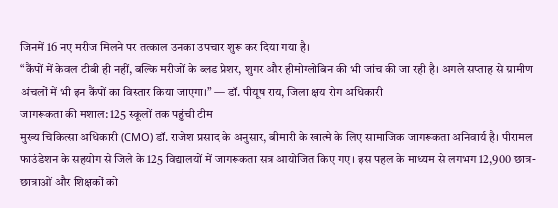जिनमें 16 नए मरीज मिलने पर तत्काल उनका उपचार शुरू कर दिया गया है।
“कैंपों में केवल टीबी ही नहीं, बल्कि मरीजों के ब्लड प्रेशर, शुगर और हीमोग्लोबिन की भी जांच की जा रही है। अगले सप्ताह से ग्रामीण अंचलों में भी इन कैंपों का विस्तार किया जाएगा।” — डॉ. पीयूष राय, जिला क्षय रोग अधिकारी
जागरूकता की मशाल: 125 स्कूलों तक पहुंची टीम
मुख्य चिकित्सा अधिकारी (CMO) डॉ. राजेश प्रसाद के अनुसार, बीमारी के खात्मे के लिए सामाजिक जागरूकता अनिवार्य है। पीरामल फाउंडेशन के सहयोग से जिले के 125 विद्यालयों में जागरूकता सत्र आयोजित किए गए। इस पहल के माध्यम से लगभग 12,900 छात्र-छात्राओं और शिक्षकों को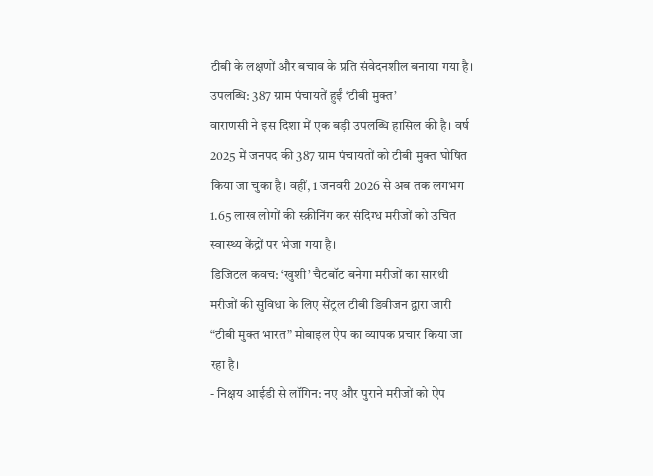टीबी के लक्षणों और बचाव के प्रति संवेदनशील बनाया गया है।
उपलब्धि: 387 ग्राम पंचायतें हुईं ‘टीबी मुक्त’
वाराणसी ने इस दिशा में एक बड़ी उपलब्धि हासिल की है। वर्ष 2025 में जनपद की 387 ग्राम पंचायतों को टीबी मुक्त घोषित किया जा चुका है। वहीं, 1 जनवरी 2026 से अब तक लगभग 1.65 लाख लोगों की स्क्रीनिंग कर संदिग्ध मरीजों को उचित स्वास्थ्य केंद्रों पर भेजा गया है।
डिजिटल कवच: ‘खुशी’ चैटबॉट बनेगा मरीजों का सारथी
मरीजों की सुविधा के लिए सेंट्रल टीबी डिवीजन द्वारा जारी “टीबी मुक्त भारत” मोबाइल ऐप का व्यापक प्रचार किया जा रहा है।
- निक्षय आईडी से लॉगिन: नए और पुराने मरीजों को ऐप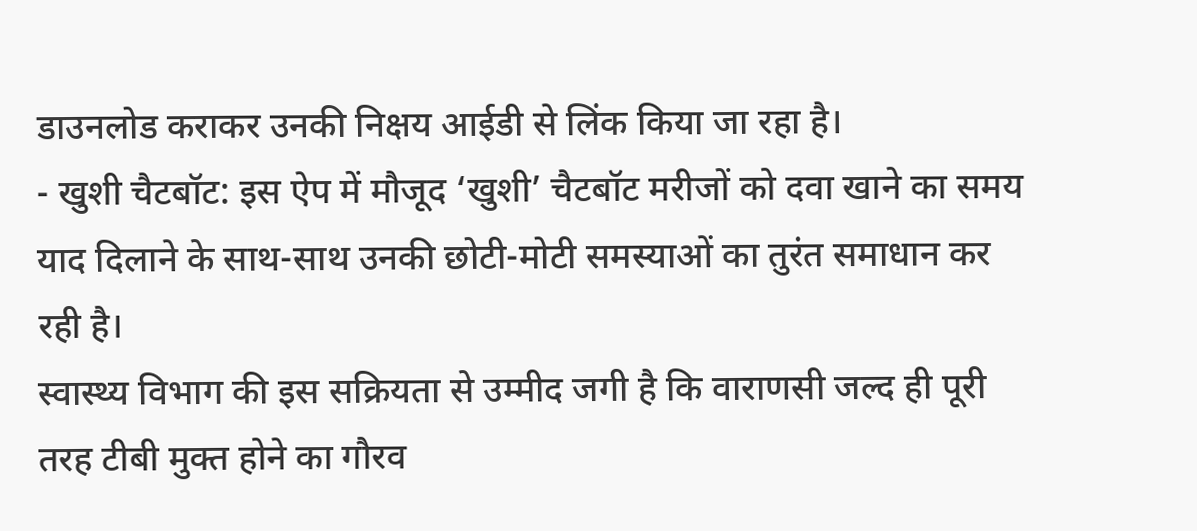डाउनलोड कराकर उनकी निक्षय आईडी से लिंक किया जा रहा है।
- खुशी चैटबॉट: इस ऐप में मौजूद ‘खुशी’ चैटबॉट मरीजों को दवा खाने का समय याद दिलाने के साथ-साथ उनकी छोटी-मोटी समस्याओं का तुरंत समाधान कर रही है।
स्वास्थ्य विभाग की इस सक्रियता से उम्मीद जगी है कि वाराणसी जल्द ही पूरी तरह टीबी मुक्त होने का गौरव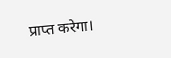प्राप्त करेगा।